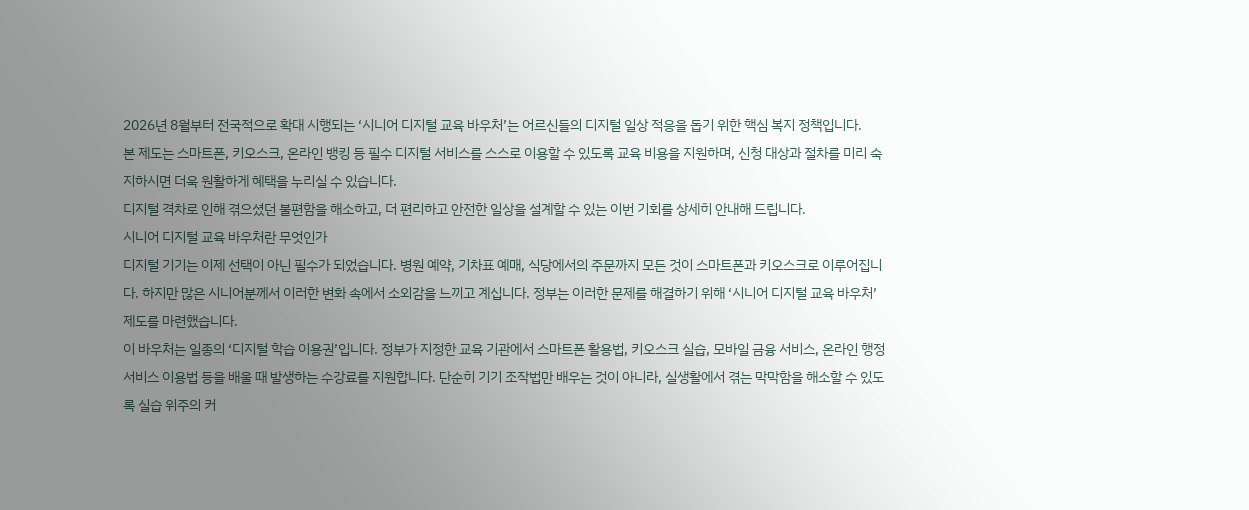2026년 8월부터 전국적으로 확대 시행되는 ‘시니어 디지털 교육 바우처’는 어르신들의 디지털 일상 적응을 돕기 위한 핵심 복지 정책입니다.
본 제도는 스마트폰, 키오스크, 온라인 뱅킹 등 필수 디지털 서비스를 스스로 이용할 수 있도록 교육 비용을 지원하며, 신청 대상과 절차를 미리 숙지하시면 더욱 원활하게 혜택을 누리실 수 있습니다.
디지털 격차로 인해 겪으셨던 불편함을 해소하고, 더 편리하고 안전한 일상을 설계할 수 있는 이번 기회를 상세히 안내해 드립니다.
시니어 디지털 교육 바우처란 무엇인가
디지털 기기는 이제 선택이 아닌 필수가 되었습니다. 병원 예약, 기차표 예매, 식당에서의 주문까지 모든 것이 스마트폰과 키오스크로 이루어집니다. 하지만 많은 시니어분께서 이러한 변화 속에서 소외감을 느끼고 계십니다. 정부는 이러한 문제를 해결하기 위해 ‘시니어 디지털 교육 바우처’ 제도를 마련했습니다.
이 바우처는 일종의 ‘디지털 학습 이용권’입니다. 정부가 지정한 교육 기관에서 스마트폰 활용법, 키오스크 실습, 모바일 금융 서비스, 온라인 행정 서비스 이용법 등을 배울 때 발생하는 수강료를 지원합니다. 단순히 기기 조작법만 배우는 것이 아니라, 실생활에서 겪는 막막함을 해소할 수 있도록 실습 위주의 커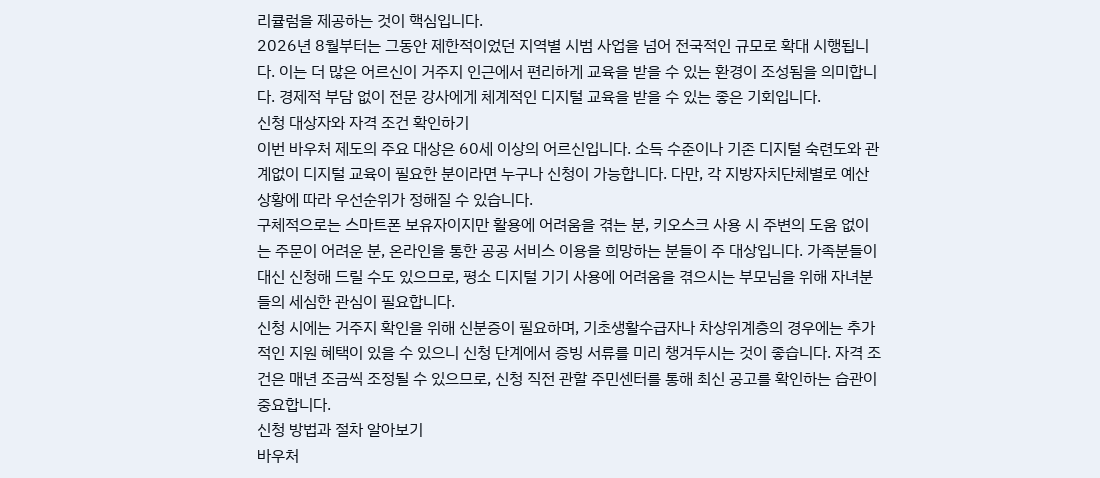리큘럼을 제공하는 것이 핵심입니다.
2026년 8월부터는 그동안 제한적이었던 지역별 시범 사업을 넘어 전국적인 규모로 확대 시행됩니다. 이는 더 많은 어르신이 거주지 인근에서 편리하게 교육을 받을 수 있는 환경이 조성됨을 의미합니다. 경제적 부담 없이 전문 강사에게 체계적인 디지털 교육을 받을 수 있는 좋은 기회입니다.
신청 대상자와 자격 조건 확인하기
이번 바우처 제도의 주요 대상은 60세 이상의 어르신입니다. 소득 수준이나 기존 디지털 숙련도와 관계없이 디지털 교육이 필요한 분이라면 누구나 신청이 가능합니다. 다만, 각 지방자치단체별로 예산 상황에 따라 우선순위가 정해질 수 있습니다.
구체적으로는 스마트폰 보유자이지만 활용에 어려움을 겪는 분, 키오스크 사용 시 주변의 도움 없이는 주문이 어려운 분, 온라인을 통한 공공 서비스 이용을 희망하는 분들이 주 대상입니다. 가족분들이 대신 신청해 드릴 수도 있으므로, 평소 디지털 기기 사용에 어려움을 겪으시는 부모님을 위해 자녀분들의 세심한 관심이 필요합니다.
신청 시에는 거주지 확인을 위해 신분증이 필요하며, 기초생활수급자나 차상위계층의 경우에는 추가적인 지원 혜택이 있을 수 있으니 신청 단계에서 증빙 서류를 미리 챙겨두시는 것이 좋습니다. 자격 조건은 매년 조금씩 조정될 수 있으므로, 신청 직전 관할 주민센터를 통해 최신 공고를 확인하는 습관이 중요합니다.
신청 방법과 절차 알아보기
바우처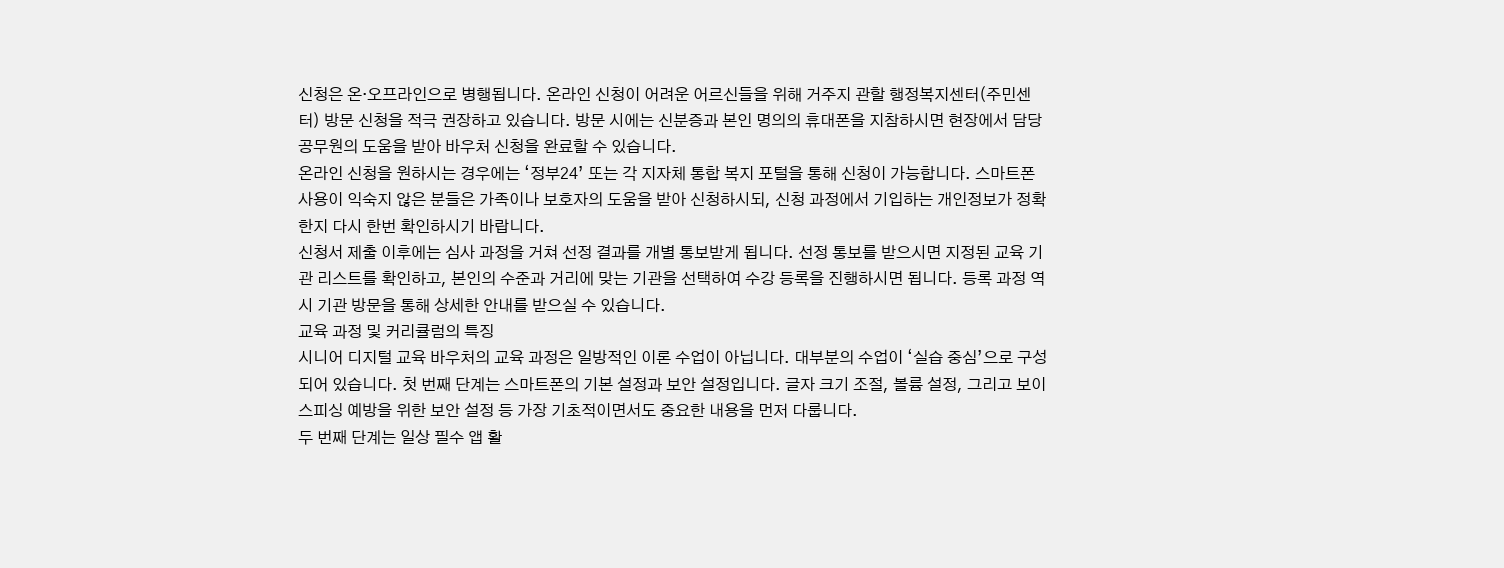신청은 온·오프라인으로 병행됩니다. 온라인 신청이 어려운 어르신들을 위해 거주지 관할 행정복지센터(주민센터) 방문 신청을 적극 권장하고 있습니다. 방문 시에는 신분증과 본인 명의의 휴대폰을 지참하시면 현장에서 담당 공무원의 도움을 받아 바우처 신청을 완료할 수 있습니다.
온라인 신청을 원하시는 경우에는 ‘정부24’ 또는 각 지자체 통합 복지 포털을 통해 신청이 가능합니다. 스마트폰 사용이 익숙지 않은 분들은 가족이나 보호자의 도움을 받아 신청하시되, 신청 과정에서 기입하는 개인정보가 정확한지 다시 한번 확인하시기 바랍니다.
신청서 제출 이후에는 심사 과정을 거쳐 선정 결과를 개별 통보받게 됩니다. 선정 통보를 받으시면 지정된 교육 기관 리스트를 확인하고, 본인의 수준과 거리에 맞는 기관을 선택하여 수강 등록을 진행하시면 됩니다. 등록 과정 역시 기관 방문을 통해 상세한 안내를 받으실 수 있습니다.
교육 과정 및 커리큘럼의 특징
시니어 디지털 교육 바우처의 교육 과정은 일방적인 이론 수업이 아닙니다. 대부분의 수업이 ‘실습 중심’으로 구성되어 있습니다. 첫 번째 단계는 스마트폰의 기본 설정과 보안 설정입니다. 글자 크기 조절, 볼륨 설정, 그리고 보이스피싱 예방을 위한 보안 설정 등 가장 기초적이면서도 중요한 내용을 먼저 다룹니다.
두 번째 단계는 일상 필수 앱 활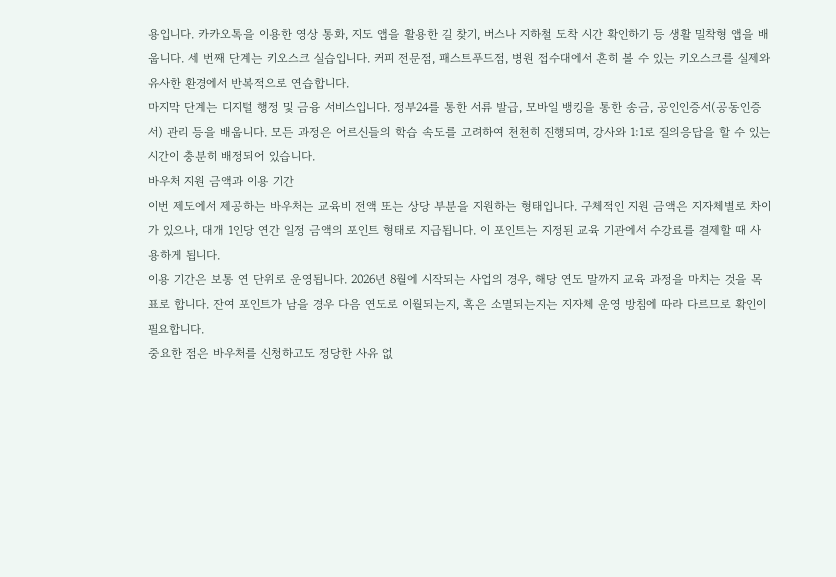용입니다. 카카오톡을 이용한 영상 통화, 지도 앱을 활용한 길 찾기, 버스나 지하철 도착 시간 확인하기 등 생활 밀착형 앱을 배웁니다. 세 번째 단계는 키오스크 실습입니다. 커피 전문점, 패스트푸드점, 병원 접수대에서 흔히 볼 수 있는 키오스크를 실제와 유사한 환경에서 반복적으로 연습합니다.
마지막 단계는 디지털 행정 및 금융 서비스입니다. 정부24를 통한 서류 발급, 모바일 뱅킹을 통한 송금, 공인인증서(공동인증서) 관리 등을 배웁니다. 모든 과정은 어르신들의 학습 속도를 고려하여 천천히 진행되며, 강사와 1:1로 질의응답을 할 수 있는 시간이 충분히 배정되어 있습니다.
바우처 지원 금액과 이용 기간
이번 제도에서 제공하는 바우처는 교육비 전액 또는 상당 부분을 지원하는 형태입니다. 구체적인 지원 금액은 지자체별로 차이가 있으나, 대개 1인당 연간 일정 금액의 포인트 형태로 지급됩니다. 이 포인트는 지정된 교육 기관에서 수강료를 결제할 때 사용하게 됩니다.
이용 기간은 보통 연 단위로 운영됩니다. 2026년 8월에 시작되는 사업의 경우, 해당 연도 말까지 교육 과정을 마치는 것을 목표로 합니다. 잔여 포인트가 남을 경우 다음 연도로 이월되는지, 혹은 소멸되는지는 지자체 운영 방침에 따라 다르므로 확인이 필요합니다.
중요한 점은 바우처를 신청하고도 정당한 사유 없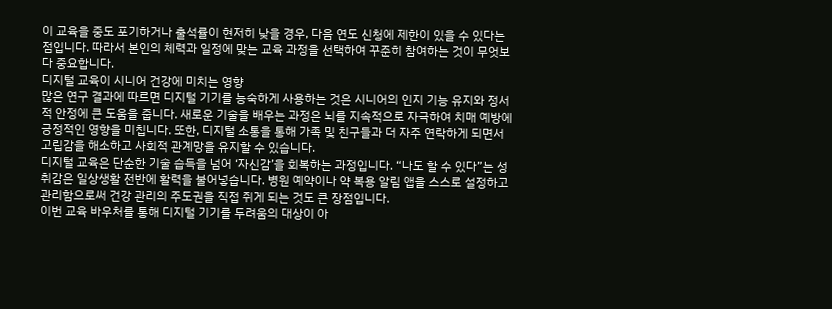이 교육을 중도 포기하거나 출석률이 현저히 낮을 경우, 다음 연도 신청에 제한이 있을 수 있다는 점입니다. 따라서 본인의 체력과 일정에 맞는 교육 과정을 선택하여 꾸준히 참여하는 것이 무엇보다 중요합니다.
디지털 교육이 시니어 건강에 미치는 영향
많은 연구 결과에 따르면 디지털 기기를 능숙하게 사용하는 것은 시니어의 인지 기능 유지와 정서적 안정에 큰 도움을 줍니다. 새로운 기술을 배우는 과정은 뇌를 지속적으로 자극하여 치매 예방에 긍정적인 영향을 미칩니다. 또한, 디지털 소통을 통해 가족 및 친구들과 더 자주 연락하게 되면서 고립감을 해소하고 사회적 관계망을 유지할 수 있습니다.
디지털 교육은 단순한 기술 습득을 넘어 ‘자신감’을 회복하는 과정입니다. “나도 할 수 있다”는 성취감은 일상생활 전반에 활력을 불어넣습니다. 병원 예약이나 약 복용 알림 앱을 스스로 설정하고 관리함으로써 건강 관리의 주도권을 직접 쥐게 되는 것도 큰 장점입니다.
이번 교육 바우처를 통해 디지털 기기를 두려움의 대상이 아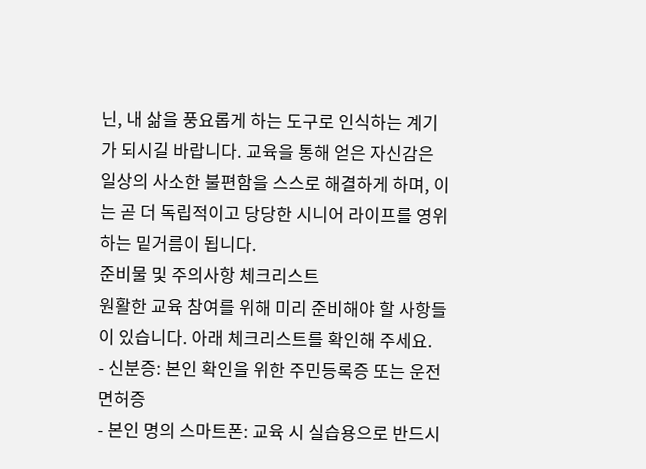닌, 내 삶을 풍요롭게 하는 도구로 인식하는 계기가 되시길 바랍니다. 교육을 통해 얻은 자신감은 일상의 사소한 불편함을 스스로 해결하게 하며, 이는 곧 더 독립적이고 당당한 시니어 라이프를 영위하는 밑거름이 됩니다.
준비물 및 주의사항 체크리스트
원활한 교육 참여를 위해 미리 준비해야 할 사항들이 있습니다. 아래 체크리스트를 확인해 주세요.
- 신분증: 본인 확인을 위한 주민등록증 또는 운전면허증
- 본인 명의 스마트폰: 교육 시 실습용으로 반드시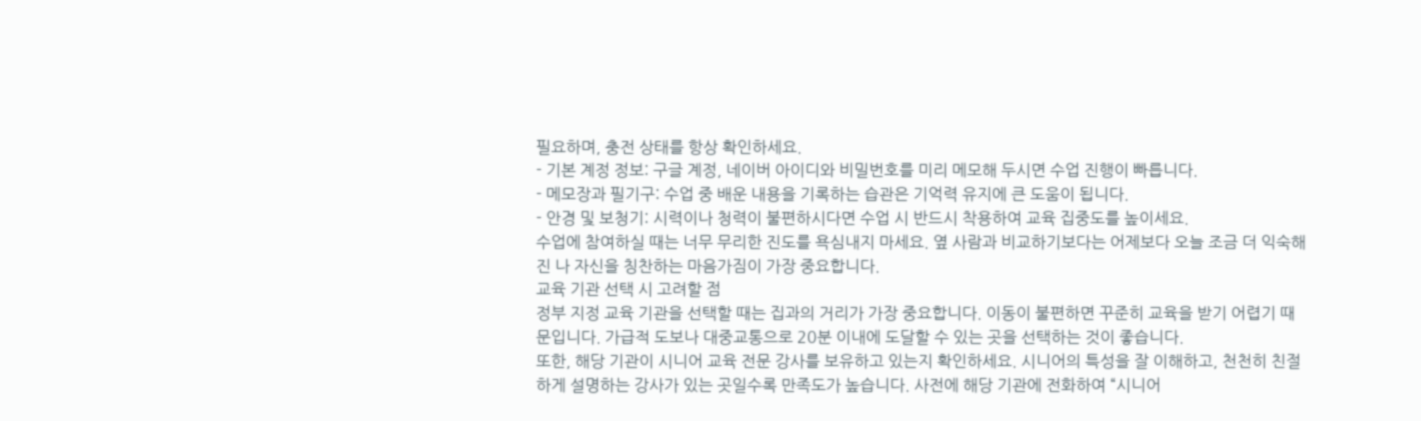필요하며, 충전 상태를 항상 확인하세요.
- 기본 계정 정보: 구글 계정, 네이버 아이디와 비밀번호를 미리 메모해 두시면 수업 진행이 빠릅니다.
- 메모장과 필기구: 수업 중 배운 내용을 기록하는 습관은 기억력 유지에 큰 도움이 됩니다.
- 안경 및 보청기: 시력이나 청력이 불편하시다면 수업 시 반드시 착용하여 교육 집중도를 높이세요.
수업에 참여하실 때는 너무 무리한 진도를 욕심내지 마세요. 옆 사람과 비교하기보다는 어제보다 오늘 조금 더 익숙해진 나 자신을 칭찬하는 마음가짐이 가장 중요합니다.
교육 기관 선택 시 고려할 점
정부 지정 교육 기관을 선택할 때는 집과의 거리가 가장 중요합니다. 이동이 불편하면 꾸준히 교육을 받기 어렵기 때문입니다. 가급적 도보나 대중교통으로 20분 이내에 도달할 수 있는 곳을 선택하는 것이 좋습니다.
또한, 해당 기관이 시니어 교육 전문 강사를 보유하고 있는지 확인하세요. 시니어의 특성을 잘 이해하고, 천천히 친절하게 설명하는 강사가 있는 곳일수록 만족도가 높습니다. 사전에 해당 기관에 전화하여 “시니어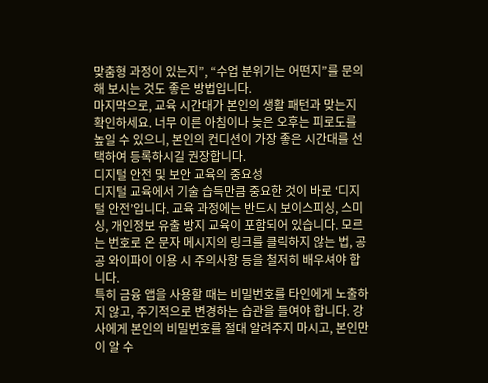맞춤형 과정이 있는지”, “수업 분위기는 어떤지”를 문의해 보시는 것도 좋은 방법입니다.
마지막으로, 교육 시간대가 본인의 생활 패턴과 맞는지 확인하세요. 너무 이른 아침이나 늦은 오후는 피로도를 높일 수 있으니, 본인의 컨디션이 가장 좋은 시간대를 선택하여 등록하시길 권장합니다.
디지털 안전 및 보안 교육의 중요성
디지털 교육에서 기술 습득만큼 중요한 것이 바로 ‘디지털 안전’입니다. 교육 과정에는 반드시 보이스피싱, 스미싱, 개인정보 유출 방지 교육이 포함되어 있습니다. 모르는 번호로 온 문자 메시지의 링크를 클릭하지 않는 법, 공공 와이파이 이용 시 주의사항 등을 철저히 배우셔야 합니다.
특히 금융 앱을 사용할 때는 비밀번호를 타인에게 노출하지 않고, 주기적으로 변경하는 습관을 들여야 합니다. 강사에게 본인의 비밀번호를 절대 알려주지 마시고, 본인만이 알 수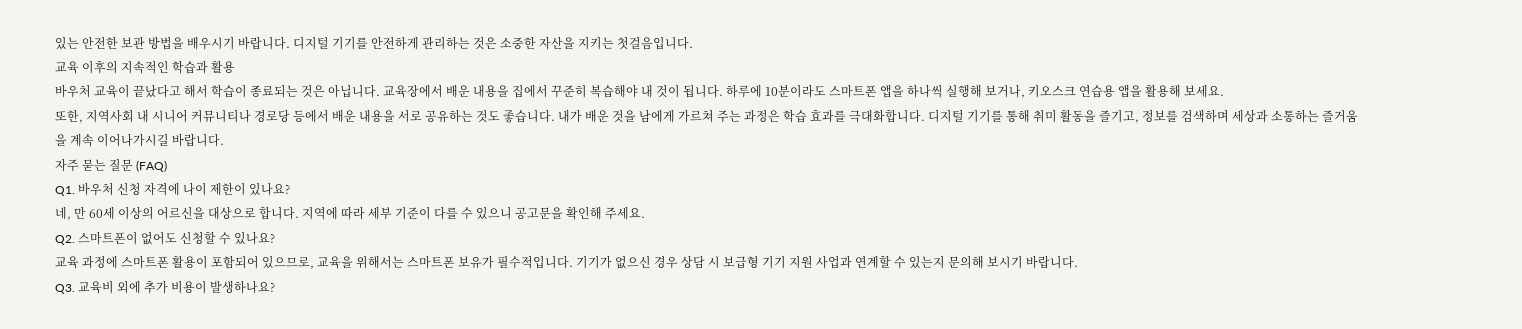있는 안전한 보관 방법을 배우시기 바랍니다. 디지털 기기를 안전하게 관리하는 것은 소중한 자산을 지키는 첫걸음입니다.
교육 이후의 지속적인 학습과 활용
바우처 교육이 끝났다고 해서 학습이 종료되는 것은 아닙니다. 교육장에서 배운 내용을 집에서 꾸준히 복습해야 내 것이 됩니다. 하루에 10분이라도 스마트폰 앱을 하나씩 실행해 보거나, 키오스크 연습용 앱을 활용해 보세요.
또한, 지역사회 내 시니어 커뮤니티나 경로당 등에서 배운 내용을 서로 공유하는 것도 좋습니다. 내가 배운 것을 남에게 가르쳐 주는 과정은 학습 효과를 극대화합니다. 디지털 기기를 통해 취미 활동을 즐기고, 정보를 검색하며 세상과 소통하는 즐거움을 계속 이어나가시길 바랍니다.
자주 묻는 질문 (FAQ)
Q1. 바우처 신청 자격에 나이 제한이 있나요?
네, 만 60세 이상의 어르신을 대상으로 합니다. 지역에 따라 세부 기준이 다를 수 있으니 공고문을 확인해 주세요.
Q2. 스마트폰이 없어도 신청할 수 있나요?
교육 과정에 스마트폰 활용이 포함되어 있으므로, 교육을 위해서는 스마트폰 보유가 필수적입니다. 기기가 없으신 경우 상담 시 보급형 기기 지원 사업과 연계할 수 있는지 문의해 보시기 바랍니다.
Q3. 교육비 외에 추가 비용이 발생하나요?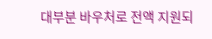대부분 바우처로 전액 지원되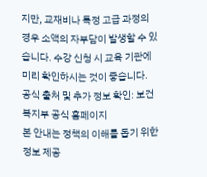지만, 교재비나 특정 고급 과정의 경우 소액의 자부담이 발생할 수 있습니다. 수강 신청 시 교육 기관에 미리 확인하시는 것이 좋습니다.
공식 출처 및 추가 정보 확인: 보건복지부 공식 홈페이지
본 안내는 정책의 이해를 돕기 위한 정보 제공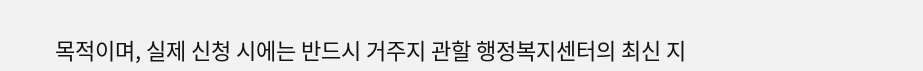목적이며, 실제 신청 시에는 반드시 거주지 관할 행정복지센터의 최신 지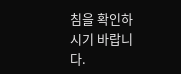침을 확인하시기 바랍니다.